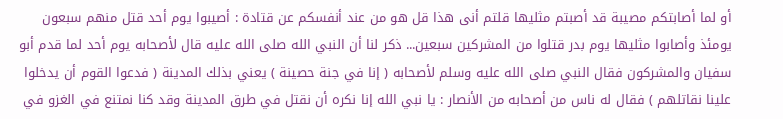أو لما أصابتكم مصيبة قد أصبتم مثليها قلتم أنى هذا قل هو من عند أنفسكم عن قتادة : أصيبوا يوم أحد قتل منهم سبعون يومئذ وأصابوا مثليها يوم بدر قتلوا من المشركين سبعين... ذكر لنا أن النبي الله صلى الله عليه قال لأصحابه يوم أحد لما قدم أبو سفيان والمشركون فقال النبي صلى الله عليه وسلم لأصحابه ( إنا في جنة حصينة ) يعني بذلك المدينة ( فدعوا القوم أن يدخلوا علينا نقاتلهم ) فقال له ناس من أصحابه من الأنصار : يا نبي الله إنا نكره أن نقتل في طرق المدينة وقد كنا نمتنع في الغزو في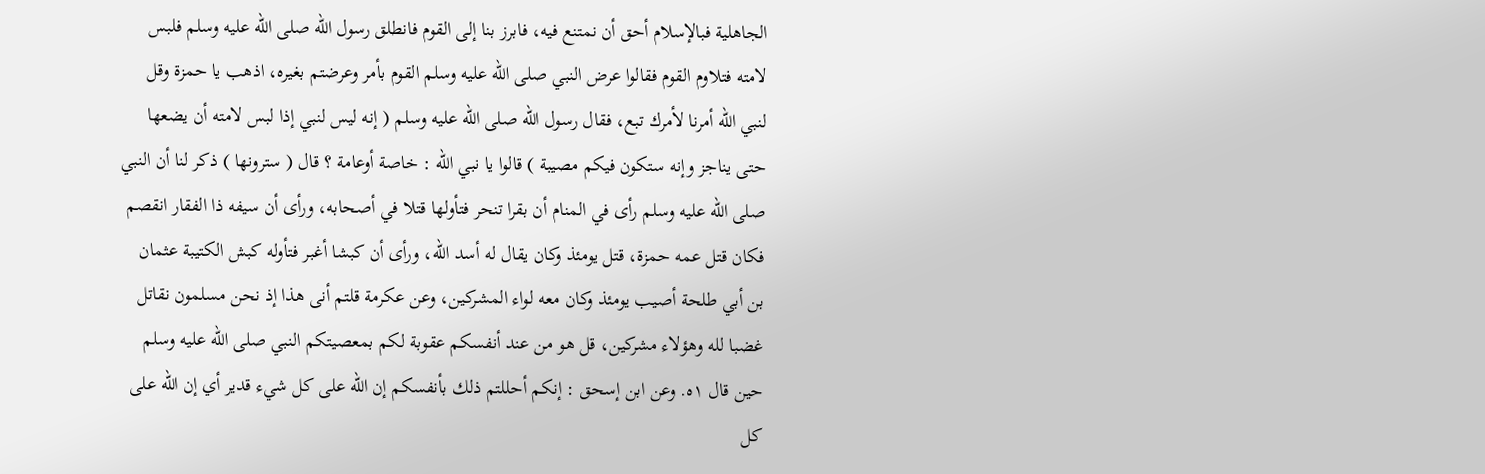الجاهلية فبالإسلام أحق أن نمتنع فيه، فابرز بنا إلى القوم فانطلق رسول الله صلى الله عليه وسلم فلبس لامته فتلاوم القوم فقالوا عرض النبي صلى الله عليه وسلم القوم بأمر وعرضتم بغيره، اذهب يا حمزة وقل لنبي الله أمرنا لأمرك تبع، فقال رسول الله صلى الله عليه وسلم ( إنه ليس لنبي إذا لبس لامته أن يضعها حتى يناجز وإنه ستكون فيكم مصيبة ) قالوا يا نبي الله : خاصة أوعامة ؟ قال ( سترونها ) ذكر لنا أن النبي صلى الله عليه وسلم رأى في المنام أن بقرا تنحر فتأولها قتلا في أصحابه، ورأى أن سيفه ذا الفقار انقصم فكان قتل عمه حمزة، قتل يومئذ وكان يقال له أسد الله، ورأى أن كبشا أغبر فتأوله كبش الكتيبة عثمان بن أبي طلحة أصيب يومئذ وكان معه لواء المشركين، وعن عكرمة قلتم أنى هذا إذ نحن مسلمون نقاتل غضبا لله وهؤلاء مشركين، قل هو من عند أنفسكم عقوبة لكم بمعصيتكم النبي صلى الله عليه وسلم حين قال ١ه. وعن ابن إسحق : إنكم أحللتم ذلك بأنفسكم إن الله على كل شيء قدير أي إن الله على كل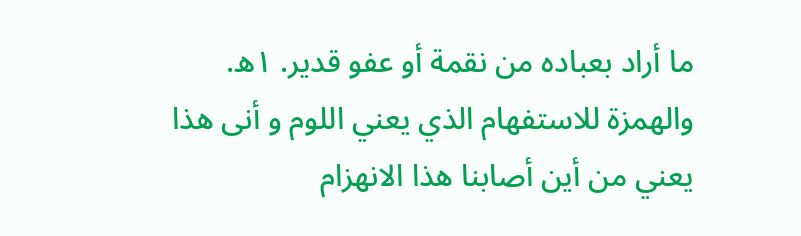ما أراد بعباده من نقمة أو عفو قدير. ١ه.
والهمزة للاستفهام الذي يعني اللوم و أنى هذا يعني من أين أصابنا هذا الانهزام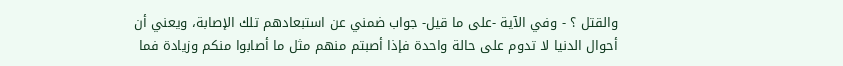والقتل ؟ - وفي الآية -على ما قيل- جواب ضمني عن استبعادهم تلك الإصابة، ويعني أن أحوال الدنيا لا تدوم على حالة واحدة فإذا أصبتم منهم مثل ما أصابوا منكم وزيادة فما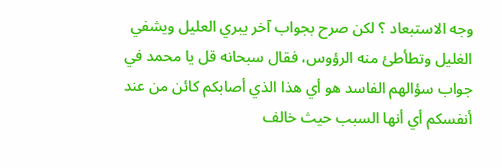وجه الاستبعاد ؟ لكن صرح بجواب آخر يبري العليل ويشفي الغليل وتطأطئ منه الرؤوس، فقال سبحانه قل يا محمد في جواب سؤالهم الفاسد هو أي هذا الذي أصابكم كائن من عند أنفسكم أي أنها السبب حيث خالف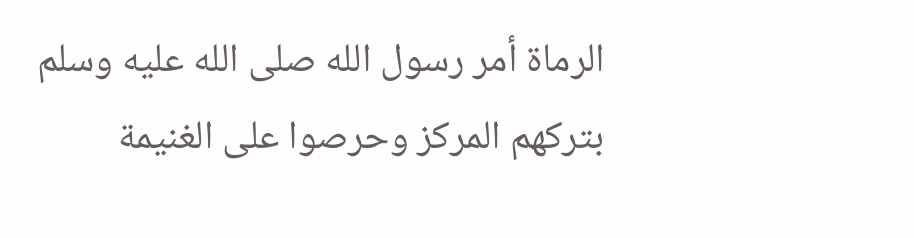الرماة أمر رسول الله صلى الله عليه وسلم بتركهم المركز وحرصوا على الغنيمة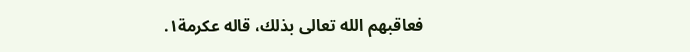فعاقبهم الله تعالى بذلك، قاله عكرمة١.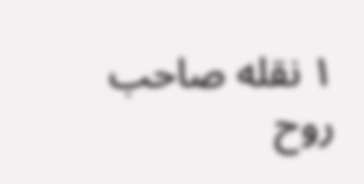١ نقله صاحب روح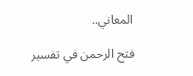المعاني..

فتح الرحمن في تفسير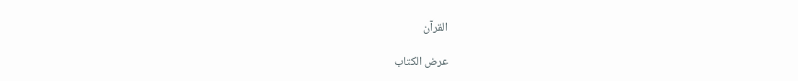القرآن

عرض الكتاب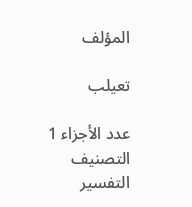المؤلف

تعيلب

عدد الأجزاء 1
التصنيف التفسير